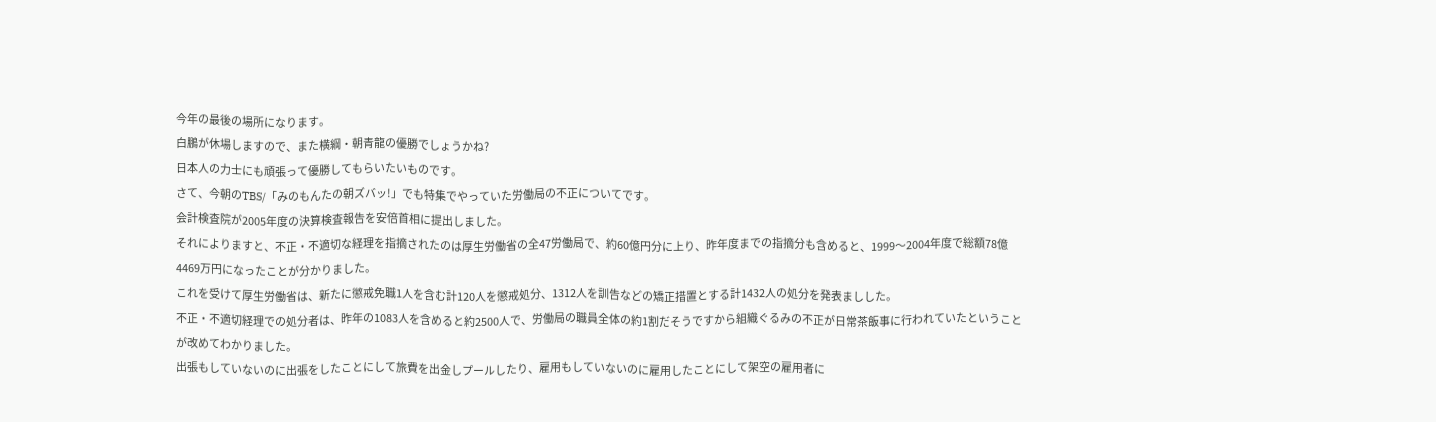今年の最後の場所になります。
白鵬が休場しますので、また横綱・朝青龍の優勝でしょうかね?
日本人の力士にも頑張って優勝してもらいたいものです。
さて、今朝のTBS/「みのもんたの朝ズバッ!」でも特集でやっていた労働局の不正についてです。
会計検査院が2005年度の決算検査報告を安倍首相に提出しました。
それによりますと、不正・不適切な経理を指摘されたのは厚生労働省の全47労働局で、約60億円分に上り、昨年度までの指摘分も含めると、1999〜2004年度で総額78億4469万円になったことが分かりました。
これを受けて厚生労働省は、新たに懲戒免職1人を含む計120人を懲戒処分、1312人を訓告などの矯正措置とする計1432人の処分を発表ましした。
不正・不適切経理での処分者は、昨年の1083人を含めると約2500人で、労働局の職員全体の約1割だそうですから組織ぐるみの不正が日常茶飯事に行われていたということが改めてわかりました。
出張もしていないのに出張をしたことにして旅費を出金しプールしたり、雇用もしていないのに雇用したことにして架空の雇用者に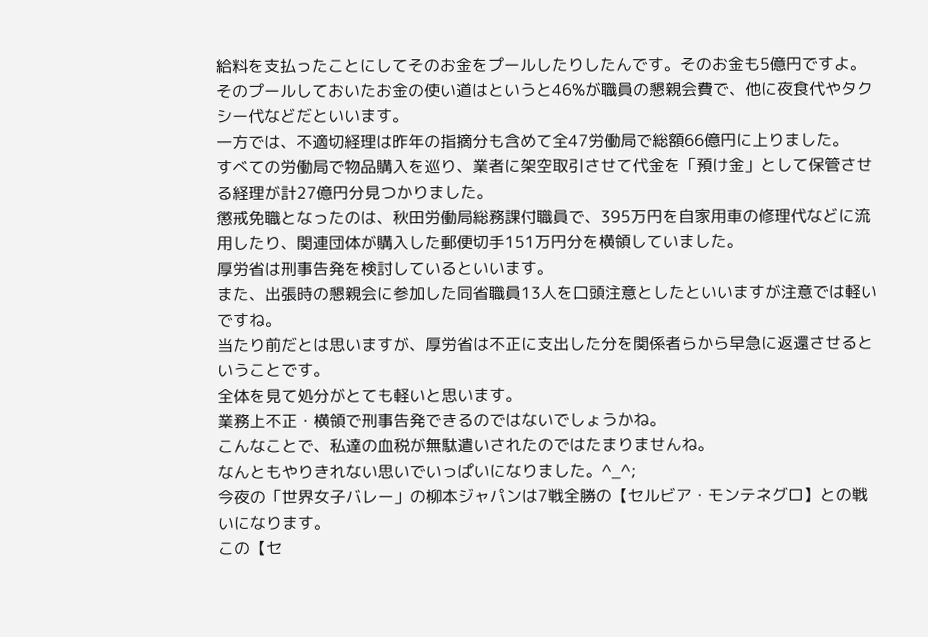給料を支払ったことにしてそのお金をプールしたりしたんです。そのお金も5億円ですよ。
そのプールしておいたお金の使い道はというと46%が職員の懇親会費で、他に夜食代やタクシー代などだといいます。
一方では、不適切経理は昨年の指摘分も含めて全47労働局で総額66億円に上りました。
すべての労働局で物品購入を巡り、業者に架空取引させて代金を「預け金」として保管させる経理が計27億円分見つかりました。
懲戒免職となったのは、秋田労働局総務課付職員で、395万円を自家用車の修理代などに流用したり、関連団体が購入した郵便切手151万円分を横領していました。
厚労省は刑事告発を検討しているといいます。
また、出張時の懇親会に参加した同省職員13人を口頭注意としたといいますが注意では軽いですね。
当たり前だとは思いますが、厚労省は不正に支出した分を関係者らから早急に返還させるということです。
全体を見て処分がとても軽いと思います。
業務上不正・横領で刑事告発できるのではないでしょうかね。
こんなことで、私達の血税が無駄遣いされたのではたまりませんね。
なんともやりきれない思いでいっぱいになりました。^_^;
今夜の「世界女子バレー」の柳本ジャパンは7戦全勝の【セルビア・モンテネグロ】との戦いになります。
この【セ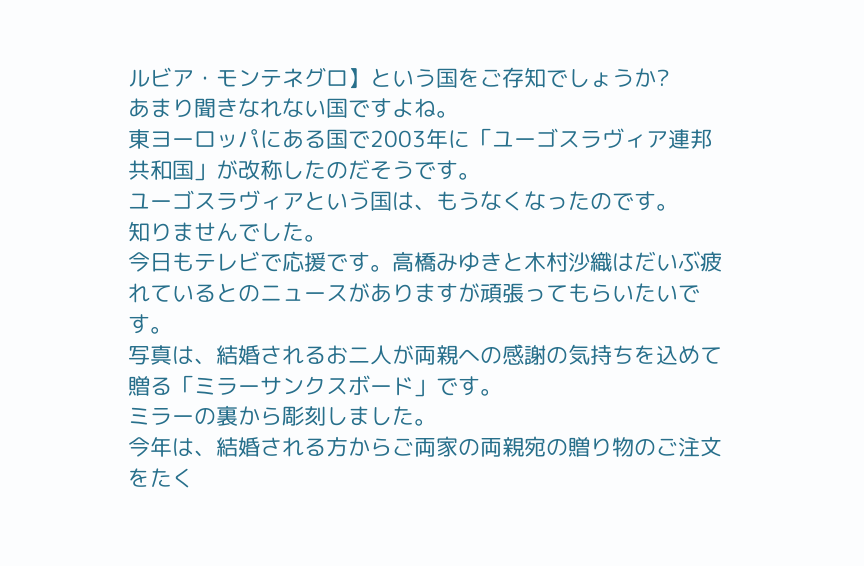ルビア・モンテネグロ】という国をご存知でしょうか?
あまり聞きなれない国ですよね。
東ヨーロッパにある国で2003年に「ユーゴスラヴィア連邦共和国」が改称したのだそうです。
ユーゴスラヴィアという国は、もうなくなったのです。
知りませんでした。
今日もテレビで応援です。高橋みゆきと木村沙織はだいぶ疲れているとのニュースがありますが頑張ってもらいたいです。
写真は、結婚されるお二人が両親への感謝の気持ちを込めて贈る「ミラーサンクスボード」です。
ミラーの裏から彫刻しました。
今年は、結婚される方からご両家の両親宛の贈り物のご注文をたく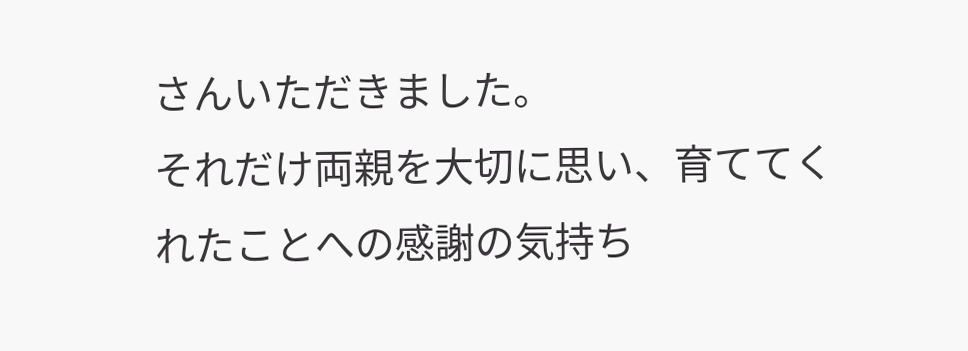さんいただきました。
それだけ両親を大切に思い、育ててくれたことへの感謝の気持ち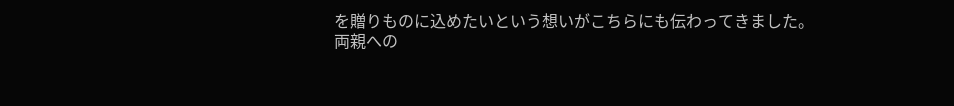を贈りものに込めたいという想いがこちらにも伝わってきました。
両親への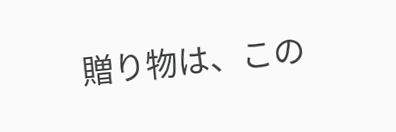贈り物は、この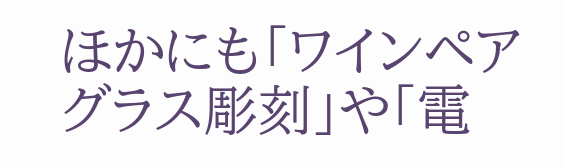ほかにも「ワインペアグラス彫刻」や「電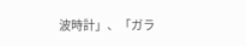波時計」、「ガラ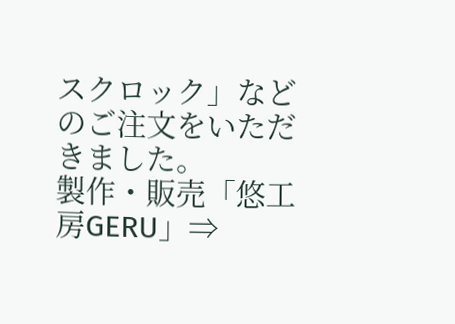スクロック」などのご注文をいただきました。
製作・販売「悠工房GERU」⇒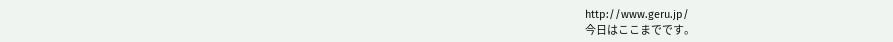http://www.geru.jp/
今日はここまでです。